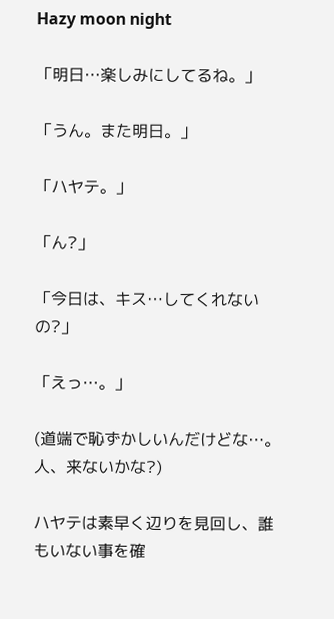Hazy moon night

「明日…楽しみにしてるね。」

「うん。また明日。」

「ハヤテ。」

「ん?」

「今日は、キス…してくれないの?」

「えっ…。」

(道端で恥ずかしいんだけどな…。人、来ないかな?)

ハヤテは素早く辺りを見回し、誰もいない事を確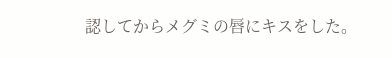認してからメグミの唇にキスをした。